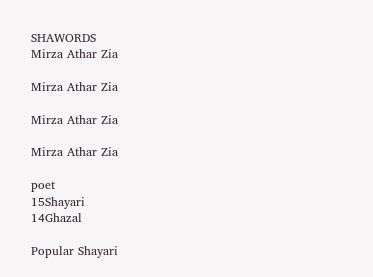SHAWORDS
Mirza Athar Zia

Mirza Athar Zia

Mirza Athar Zia

Mirza Athar Zia

poet
15Shayari
14Ghazal

Popular Shayari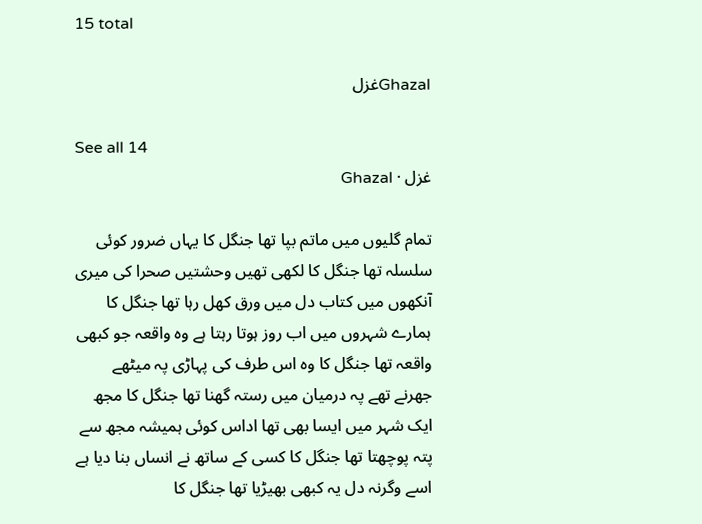15 total

Ghazalغزل

See all 14
غزل · Ghazal

تمام گلیوں میں ماتم بپا تھا جنگل کا یہاں ضرور کوئی سلسلہ تھا جنگل کا لکھی تھیں وحشتیں صحرا کی میری آنکھوں میں کتاب دل میں ورق کھل رہا تھا جنگل کا ہمارے شہروں میں اب روز ہوتا رہتا ہے وہ واقعہ جو کبھی واقعہ تھا جنگل کا وہ اس طرف کی پہاڑی پہ میٹھے جھرنے تھے پہ درمیان میں رستہ گھنا تھا جنگل کا مجھ ایک شہر میں ایسا بھی تھا اداس کوئی ہمیشہ مجھ سے پتہ پوچھتا تھا جنگل کا کسی کے ساتھ نے انساں بنا دیا ہے اسے وگرنہ دل یہ کبھی بھیڑیا تھا جنگل کا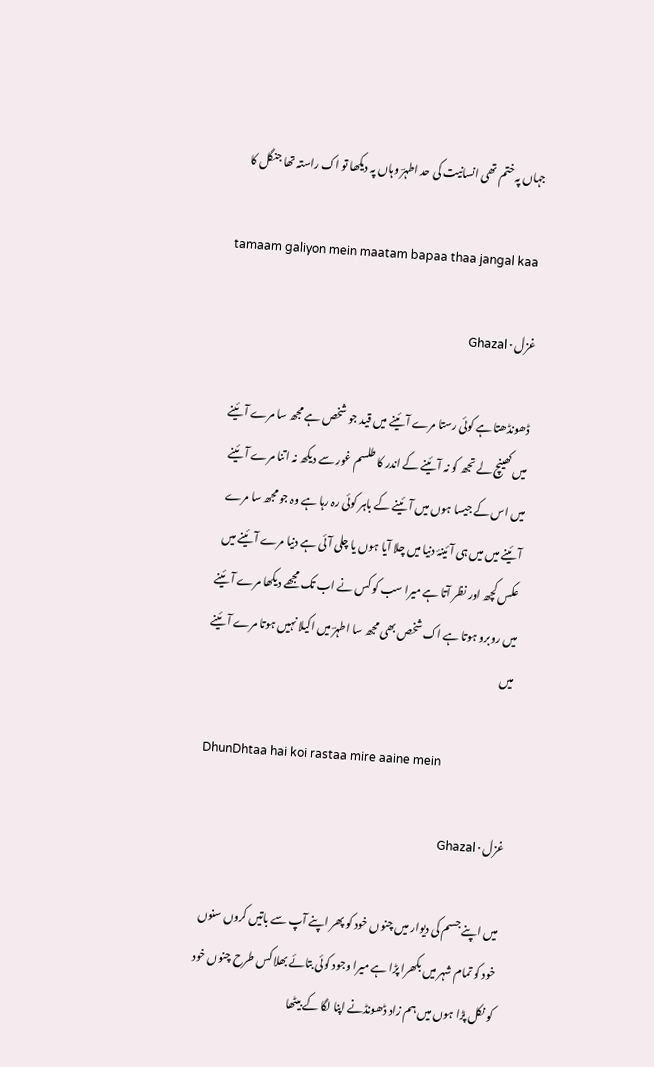جہاں پہ ختم تھی انسانیت کی حد اطہرؔ وہاں پہ دیکھا تو اک راستہ تھا جنگل کا

tamaam galiyon mein maatam bapaa thaa jangal kaa

غزل · Ghazal

ڈھونڈھتا ہے کوئی رستا مرے آئینے میں قید جو شخص ہے مجھ سا مرے آئینے میں کھینچ لے تجھ کو نہ آئینے کے اندر کا طلسم غور سے دیکھ نہ اتنا مرے آئینے میں اس کے جیسا ہوں میں آئینے کے باہر کوئی رہ رہا ہے وہ جو مجھ سا مرے آئینے میں میں ہی آئینۂ دنیا میں چلا آیا ہوں یا چلی آئی ہے دنیا مرے آئینے میں عکس کچھ اور نظر آتا ہے میرا سب کو کس نے اب تک مجھے دیکھا مرے آئینے میں روبرو ہوتا ہے اک شخص بھی مجھ سا اطہرؔ میں اکیلا نہیں ہوتا مرے آئینے میں

DhunDhtaa hai koi rastaa mire aaine mein

غزل · Ghazal

میں اپنے جسم کی دیوار میں چنوں خود کو پھر اپنے آپ سے باتیں کروں سنوں خود کو تمام شہر میں بکھرا پڑا ہے میرا وجود کوئی بتائے بھلا کس طرح چنوں خود کو نکل پڑا ہوں میں ہم زاد ڈھونڈنے اپنا لگا کے بیٹھا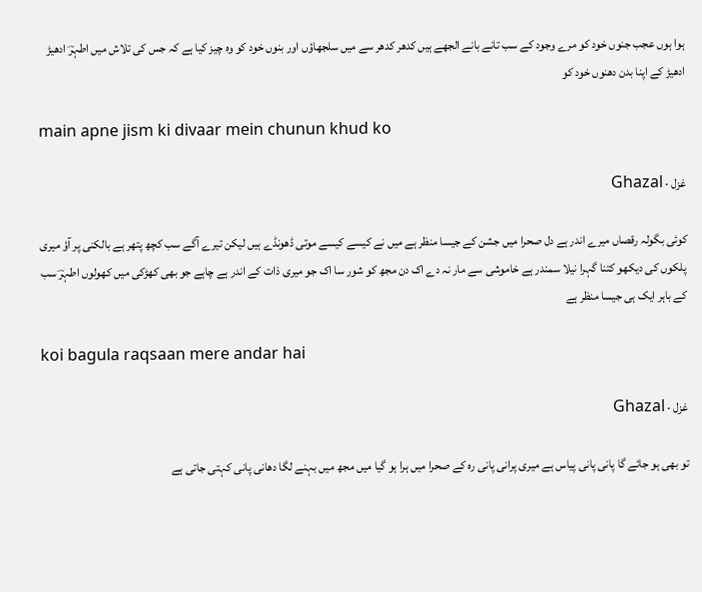ہوا ہوں عجب جنوں خود کو مرے وجود کے سب تانے بانے الجھے ہیں کدھر کدھر سے میں سلجھاؤں اور بنوں خود کو وہ چیز کیا ہے کہ جس کی تلاش میں اطہرؔ ادھیڑ ادھیڑ کے اپنا بدن دھنوں خود کو

main apne jism ki divaar mein chunun khud ko

غزل · Ghazal

کوئی بگولہ رقصاں میرے اندر ہے دل صحرا میں جشن کے جیسا منظر ہے میں نے کیسے کیسے موتی ڈھونڈے ہیں لیکن تیرے آگے سب کچھ پتھر ہے بالکنی پر آؤ میری پلکوں کی دیکھو کتنا گہرا نیلا سمندر ہے خاموشی سے مار نہ دے اک دن مجھ کو شور سا اک جو میری ذات کے اندر ہے چاہے جو بھی کھڑکی میں کھولوں اطہرؔ سب کے باہر ایک ہی جیسا منظر ہے

koi bagula raqsaan mere andar hai

غزل · Ghazal

تو بھی ہو جائے گا پانی پانی پیاس ہے میری پرانی پانی رہ کے صحرا میں ہرا ہو گیا میں مجھ میں بہنے لگا دھانی پانی کہتی جاتی ہے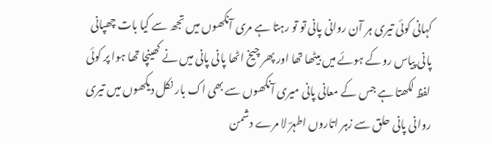کہانی کوئی تیری ہر آن روانی پانی تو تو رہتا ہے مری آنکھوں میں تجھ سے کیا بات چھپانی پانی پیاس روکے ہوئے میں بیٹھا تھا اور پھر چیخ اٹھا پانی پانی میں نے کھینچا تھا ہوا پر کوئی لفظ لکھتا ہے جس کے معانی پانی میری آنکھوں سے بھی اک بار نکل دیکھوں میں تیری روانی پانی حلق سے زہر اتاروں اطہرؔ لا مرے دشمن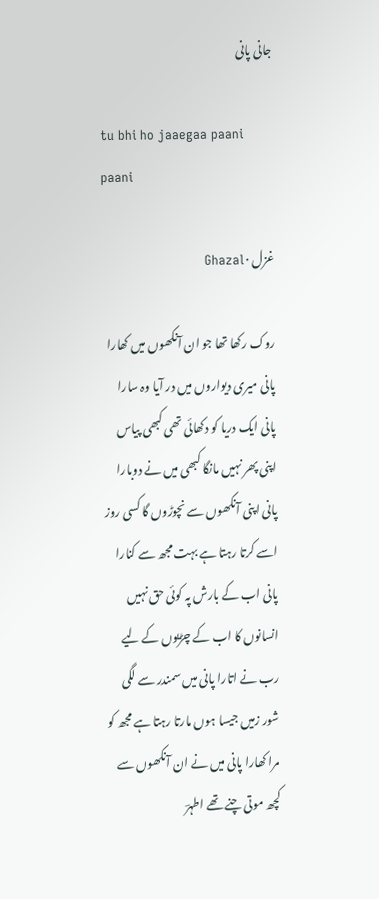جانی پانی

tu bhi ho jaaegaa paani paani

غزل · Ghazal

روک رکھا تھا جو ان آنکھوں میں کھارا پانی میری دیواروں میں در آیا وہ سارا پانی ایک دریا کو دکھائی تھی کبھی پیاس اپنی پھر نہیں مانگا کبھی میں نے دوبارا پانی اپنی آنکھوں سے نچوڑوں گا کسی روز اسے کرتا رہتا ہے بہت مجھ سے کنارا پانی اب کے بارش پہ کوئی حق نہیں انسانوں کا اب کے چڑیوں کے لیے رب نے اتارا پانی میں سمندر سے لگی شور زمیں جیسا ہوں مارتا رہتا ہے مجھ کو مرا کھارا پانی میں نے ان آنکھوں سے کچھ موتی چنے تھے اطہرؔ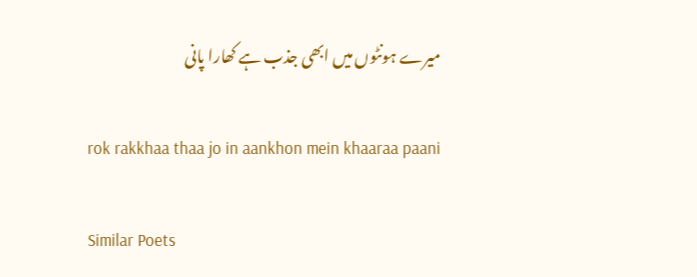میرے ہونٹوں میں ابھی جذب ہے کھارا پانی

rok rakkhaa thaa jo in aankhon mein khaaraa paani

Similar Poets